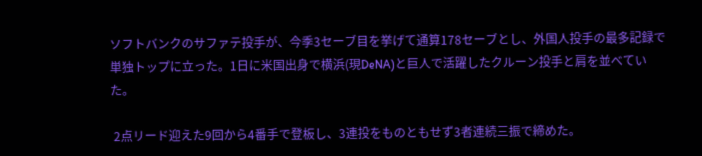ソフトバンクのサファテ投手が、今季3セーブ目を挙げて通算178セーブとし、外国人投手の最多記録で単独トップに立った。1日に米国出身で横浜(現DeNA)と巨人で活躍したクルーン投手と肩を並べていた。

 2点リード迎えた9回から4番手で登板し、3連投をものともせず3者連続三振で締めた。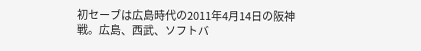初セーブは広島時代の2011年4月14日の阪神戦。広島、西武、ソフトバ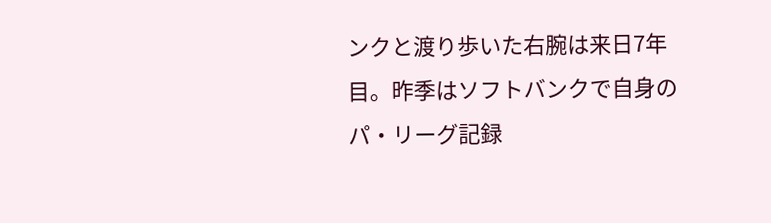ンクと渡り歩いた右腕は来日7年目。昨季はソフトバンクで自身のパ・リーグ記録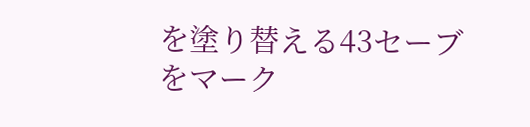を塗り替える43セーブをマーク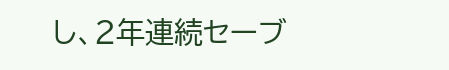し、2年連続セーブ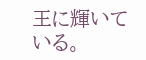王に輝いている。